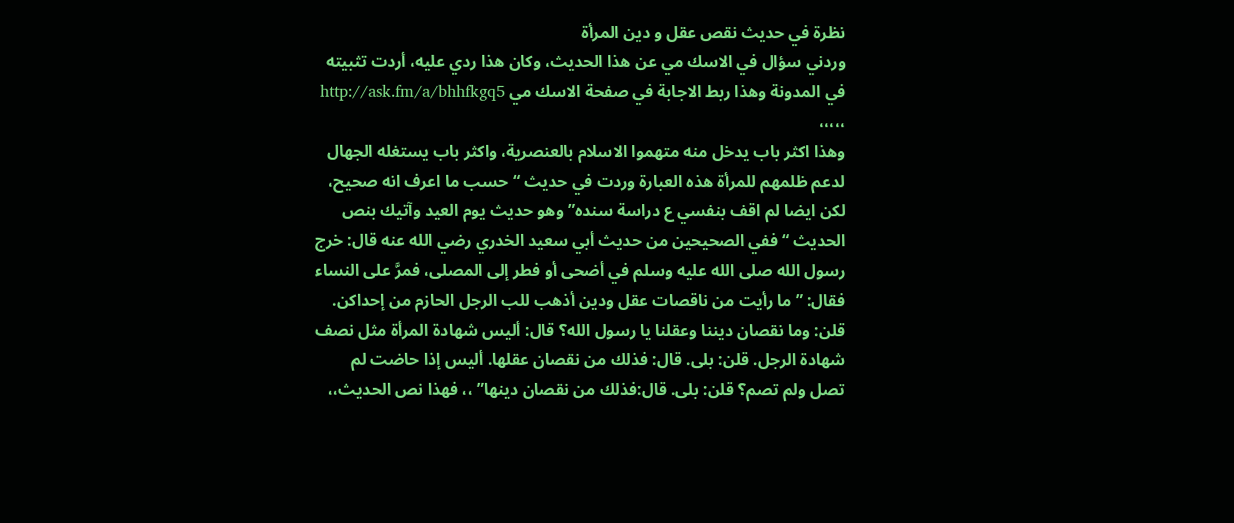نظرة في حديث نقص عقل و دين المرأة
وردني سؤال في الاسك مي عن هذا الحديث، وكان هذا ردي عليه، أردت تثبيته في المدونة وهذا ربط الاجابة في صفحة الاسك مي http://ask.fm/a/bhhfkgq5
،،،،،
وهذا اكثر باب يدخل منه متهموا الاسلام بالعنصرية، واكثر باب يستغله الجهال لدعم ظلمهم للمرأة هذه العبارة وردت في حديث “حسب ما اعرف انه صحيح، لكن ايضا لم اقف بنفسي ع دراسة سنده” وهو حديث يوم العيد وآتيك بنص الحديث “ففي الصحيحين من حديث أبي سعيد الخدري رضي الله عنه قال: خرج رسول الله صلى الله عليه وسلم في أضحى أو فطر إلى المصلى، فمرَّ على النساء فقال: ”ما رأيت من ناقصات عقل ودين أذهب للب الرجل الحازم من إحداكن. قلن: وما نقصان ديننا وعقلنا يا رسول الله؟ قال: أليس شهادة المرأة مثل نصف شهادة الرجل. قلن: بلى. قال: فذلك من نقصان عقلها. أليس إذا حاضت لم تصل ولم تصم؟ قلن: بلى. قال:فذلك من نقصان دينها” ،، فهذا نص الحديث،،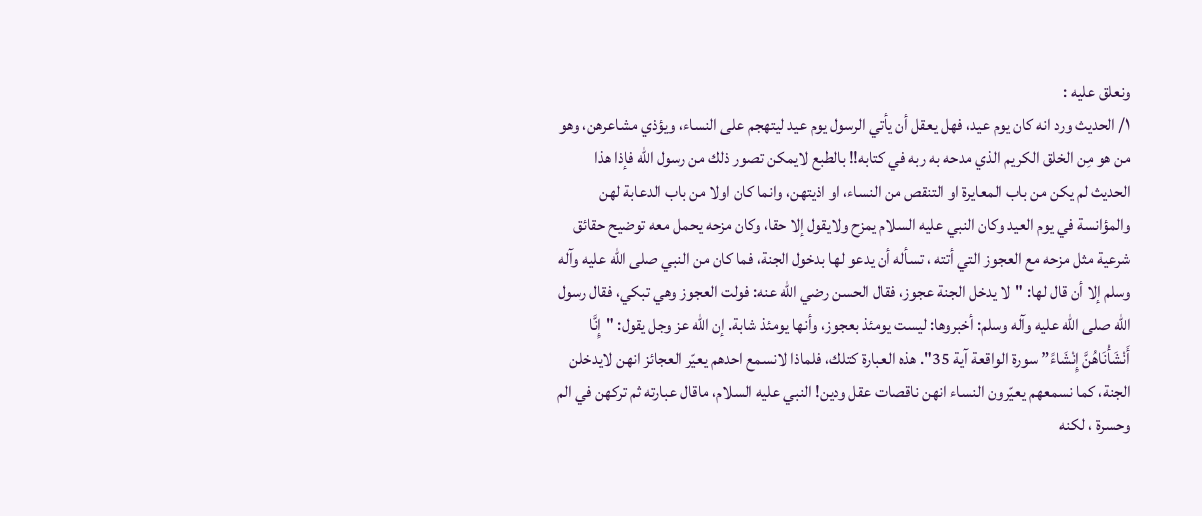ونعلق عليه :
١/ الحديث ورد انه كان يوم عيد، فهل يعقل أن يأتي الرسول يوم عيد ليتهجم على النساء، ويؤذي مشاعرهن، وهو من هو مِن الخلق الكريم الذي مدحه به ربه في كتابه!! بالطبع لايمكن تصور ذلك من رسول الله فإذا هذا الحديث لم يكن من باب المعايرة او التنقص من النساء، او اذيتهن، وانما كان اولا من باب الدعابة لهن والمؤانسة في يوم العيد وكان النبي عليه السلام يمزح ولايقول إلا حقا، وكان مزحه يحمل معه توضيح حقائق شرعية مثل مزحه مع العجوز التي أتته ، تسأله أن يدعو لها بدخول الجنة، فما كان من النبي صلى الله عليه وآله وسلم إلا أن قال لها: "لا يدخل الجنة عجوز، فقال الحسن رضي الله عنه: فولت العجوز وهي تبكي، فقال رسول الله صلى الله عليه وآله وسلم: أخبروها: ليست يومئذ بعجوز، وأنها يومئذ شابة. إن الله عز وجل يقول: "إِنَّا أَنْشَأْنَاهُنَّ إِنْشَاءً” سورة الواقعة آية 35". هذه العبارة كتلك، فلماذا لانسمع احدهم يعيّر العجائز انهن لايدخلن الجنة، كما نسمعهم يعيّرون النساء انهن ناقصات عقل ودين! النبي عليه السلام، ماقال عبارته ثم تركهن في الم وحسرة ، لكنه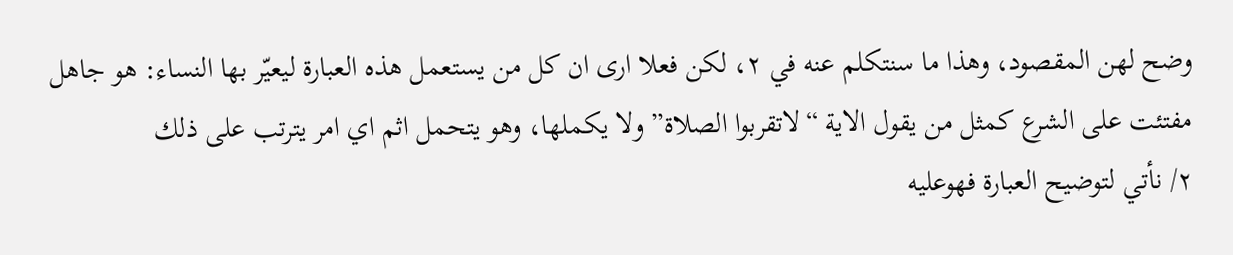وضح لهن المقصود، وهذا ما سنتكلم عنه في ٢، لكن فعلا ارى ان كل من يستعمل هذه العبارة ليعيّر بها النساء: هو جاهل مفتئت على الشرع كمثل من يقول الاية “لاتقربوا الصلاة” ولا يكملها، وهو يتحمل اثم اي امر يترتب على ذلك
٢/ نأتي لتوضيح العبارة فهوعليه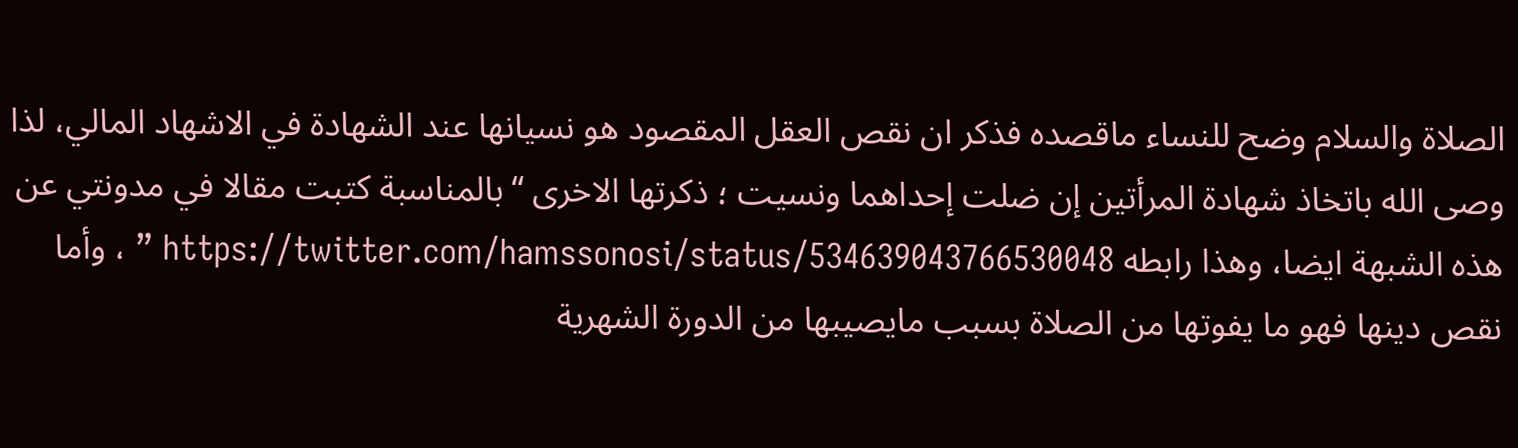الصلاة والسلام وضح للنساء ماقصده فذكر ان نقص العقل المقصود هو نسيانها عند الشهادة في الاشهاد المالي، لذا وصى الله باتخاذ شهادة المرأتين إن ضلت إحداهما ونسيت ؛ ذكرتها الاخرى “بالمناسبة كتبت مقالا في مدونتي عن هذه الشبهة ايضا، وهذا رابطه https://twitter.com/hamssonosi/status/534639043766530048 ” ، وأما نقص دينها فهو ما يفوتها من الصلاة بسبب مايصيبها من الدورة الشهرية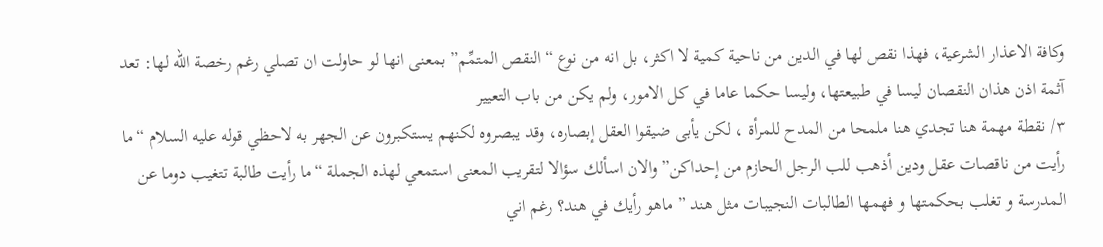وكافة الاعذار الشرعية، فهذا نقص لها في الدين من ناحية كمية لا اكثر، بل انه من نوع “النقص المتمِّم” بمعنى انها لو حاولت ان تصلي رغم رخصة الله لها: تعد آثمة اذن هذان النقصان ليسا في طبيعتها، وليسا حكما عاما في كل الامور، ولم يكن من باب التعيير
٣/ نقطة مهمة هنا تجدي هنا ملمحا من المدح للمرأة ، لكن يأبى ضيقوا العقل إبصاره، وقد يبصروه لكنهم يستكبرون عن الجهر به لاحظي قوله عليه السلام “ما رأيت من ناقصات عقل ودين أذهب للب الرجل الحازم من إحداكن” والان اسألك سؤالا لتقريب المعنى استمعي لهذه الجملة “ما رأيت طالبة تتغيب دوما عن المدرسة و تغلب بحكمتها و فهمها الطالبات النجيبات مثل هند ” ماهو رأيك في هند؟ رغم اني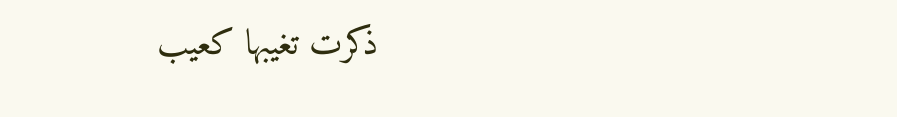ذكرت تغيبها كعيب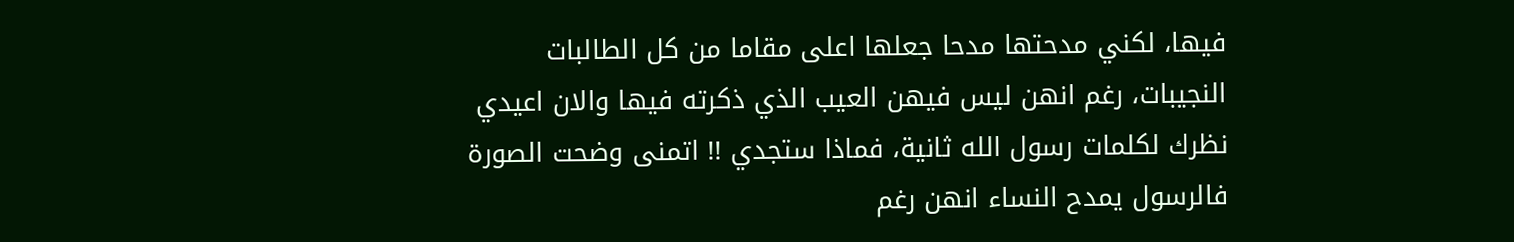فيها، لكني مدحتها مدحا جعلها اعلى مقاما من كل الطالبات النجيبات، رغم انهن ليس فيهن العيب الذي ذكرته فيها والان اعيدي نظرك لكلمات رسول الله ثانية، فماذا ستجدي !! اتمنى وضحت الصورة فالرسول يمدح النساء انهن رغم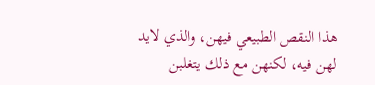هذا النقص الطبيعي فيهن، والذي لايد لهن فيه، لكنهن مع ذلك يتغلبن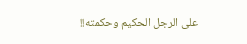على الرجل الحكيم وحكمته!!